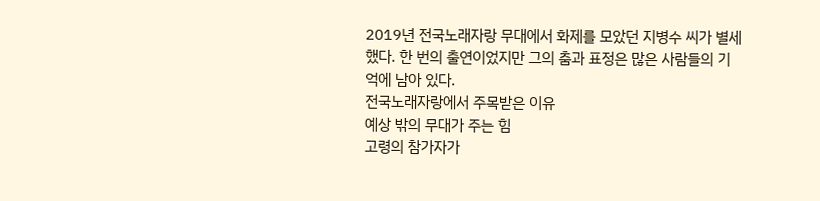2019년 전국노래자랑 무대에서 화제를 모았던 지병수 씨가 별세했다. 한 번의 출연이었지만 그의 춤과 표정은 많은 사람들의 기억에 남아 있다.
전국노래자랑에서 주목받은 이유
예상 밖의 무대가 주는 힘
고령의 참가자가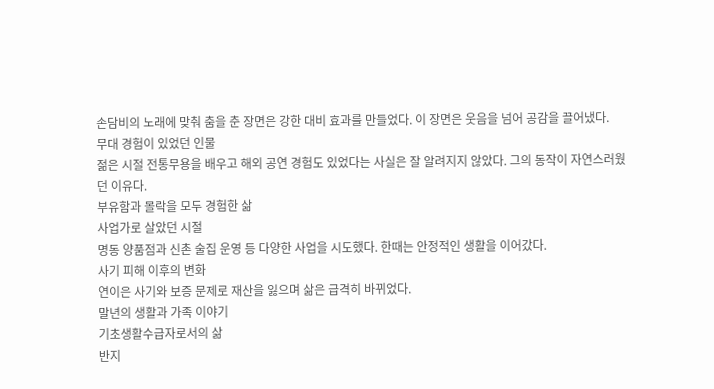손담비의 노래에 맞춰 춤을 춘 장면은 강한 대비 효과를 만들었다. 이 장면은 웃음을 넘어 공감을 끌어냈다.
무대 경험이 있었던 인물
젊은 시절 전통무용을 배우고 해외 공연 경험도 있었다는 사실은 잘 알려지지 않았다. 그의 동작이 자연스러웠던 이유다.
부유함과 몰락을 모두 경험한 삶
사업가로 살았던 시절
명동 양품점과 신촌 술집 운영 등 다양한 사업을 시도했다. 한때는 안정적인 생활을 이어갔다.
사기 피해 이후의 변화
연이은 사기와 보증 문제로 재산을 잃으며 삶은 급격히 바뀌었다.
말년의 생활과 가족 이야기
기초생활수급자로서의 삶
반지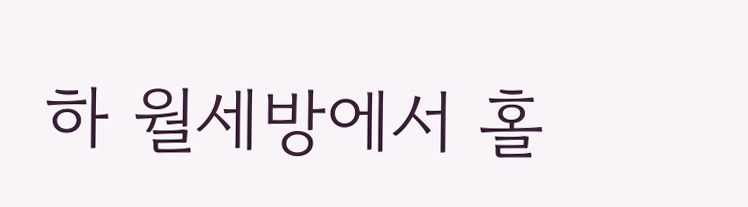하 월세방에서 홀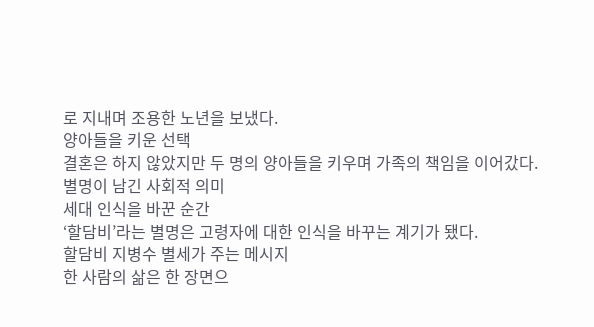로 지내며 조용한 노년을 보냈다.
양아들을 키운 선택
결혼은 하지 않았지만 두 명의 양아들을 키우며 가족의 책임을 이어갔다.
별명이 남긴 사회적 의미
세대 인식을 바꾼 순간
‘할담비’라는 별명은 고령자에 대한 인식을 바꾸는 계기가 됐다.
할담비 지병수 별세가 주는 메시지
한 사람의 삶은 한 장면으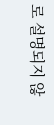로 설명되지 않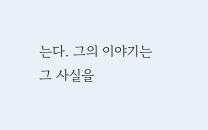는다. 그의 이야기는 그 사실을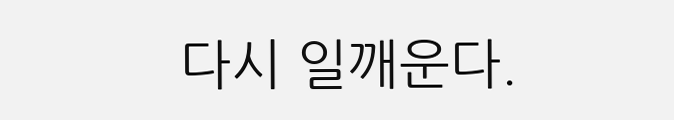다시 일깨운다.